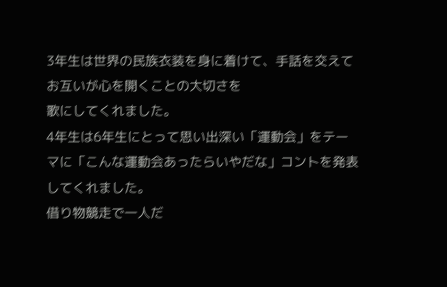3年生は世界の民族衣装を身に着けて、手話を交えてお互いが心を開くことの大切さを
歌にしてくれました。
4年生は6年生にとって思い出深い「運動会」をテーマに「こんな運動会あったらいやだな」コントを発表してくれました。
借り物競走で一人だ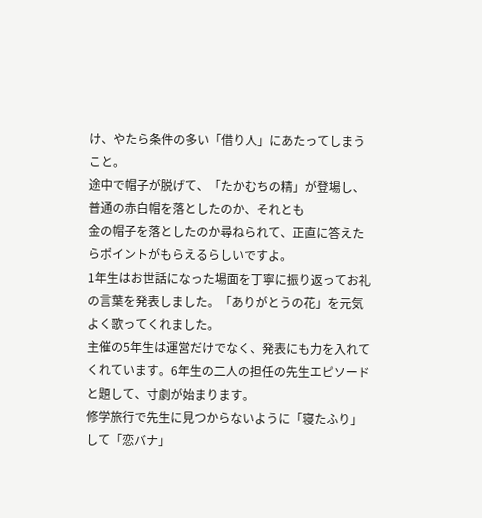け、やたら条件の多い「借り人」にあたってしまうこと。
途中で帽子が脱げて、「たかむちの精」が登場し、普通の赤白帽を落としたのか、それとも
金の帽子を落としたのか尋ねられて、正直に答えたらポイントがもらえるらしいですよ。
1年生はお世話になった場面を丁寧に振り返ってお礼の言葉を発表しました。「ありがとうの花」を元気よく歌ってくれました。
主催の5年生は運営だけでなく、発表にも力を入れてくれています。6年生の二人の担任の先生エピソードと題して、寸劇が始まります。
修学旅行で先生に見つからないように「寝たふり」して「恋バナ」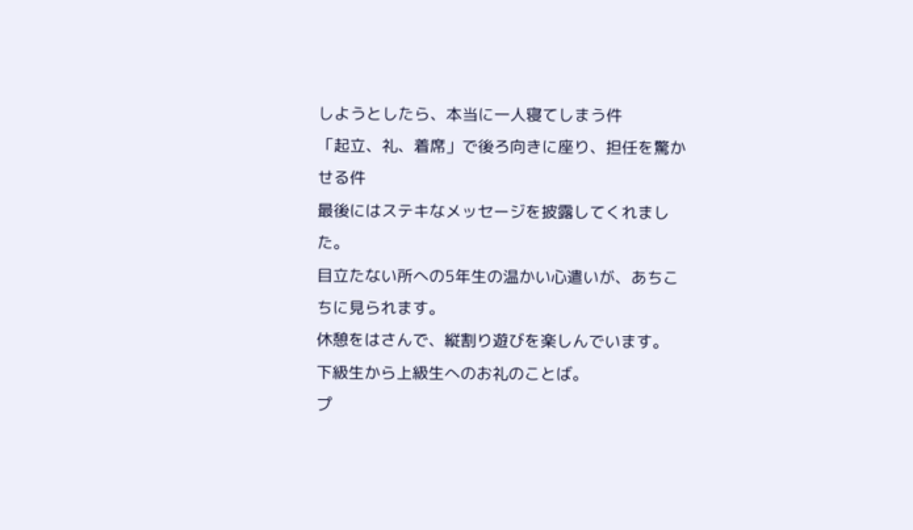しようとしたら、本当に一人寝てしまう件
「起立、礼、着席」で後ろ向きに座り、担任を驚かせる件
最後にはステキなメッセージを披露してくれました。
目立たない所への5年生の温かい心遣いが、あちこちに見られます。
休憩をはさんで、縦割り遊びを楽しんでいます。
下級生から上級生へのお礼のことば。
プ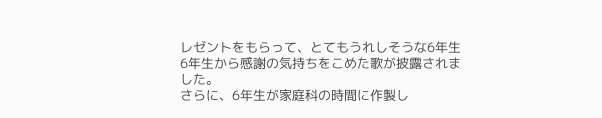レゼントをもらって、とてもうれしそうな6年生
6年生から感謝の気持ちをこめた歌が披露されました。
さらに、6年生が家庭科の時間に作製し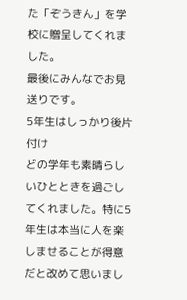た「ぞうきん」を学校に贈呈してくれました。
最後にみんなでお見送りです。
5年生はしっかり後片付け
どの学年も素晴らしいひとときを過ごしてくれました。特に5年生は本当に人を楽しませることが得意だと改めて思いまし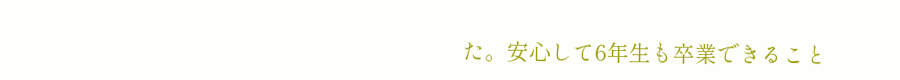た。安心して6年生も卒業できること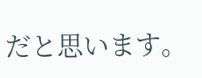だと思います。